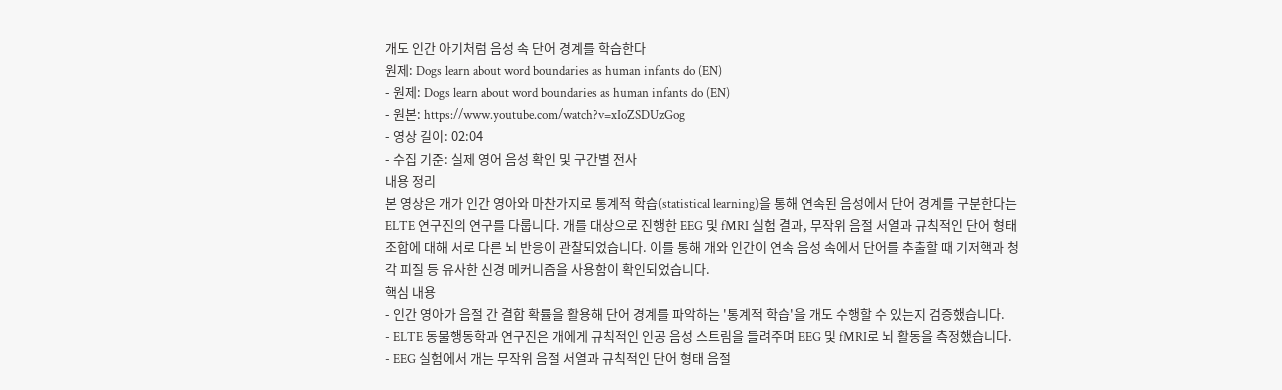개도 인간 아기처럼 음성 속 단어 경계를 학습한다
원제: Dogs learn about word boundaries as human infants do (EN)
- 원제: Dogs learn about word boundaries as human infants do (EN)
- 원본: https://www.youtube.com/watch?v=xIoZSDUzGog
- 영상 길이: 02:04
- 수집 기준: 실제 영어 음성 확인 및 구간별 전사
내용 정리
본 영상은 개가 인간 영아와 마찬가지로 통계적 학습(statistical learning)을 통해 연속된 음성에서 단어 경계를 구분한다는 ELTE 연구진의 연구를 다룹니다. 개를 대상으로 진행한 EEG 및 fMRI 실험 결과, 무작위 음절 서열과 규칙적인 단어 형태 조합에 대해 서로 다른 뇌 반응이 관찰되었습니다. 이를 통해 개와 인간이 연속 음성 속에서 단어를 추출할 때 기저핵과 청각 피질 등 유사한 신경 메커니즘을 사용함이 확인되었습니다.
핵심 내용
- 인간 영아가 음절 간 결합 확률을 활용해 단어 경계를 파악하는 '통계적 학습'을 개도 수행할 수 있는지 검증했습니다.
- ELTE 동물행동학과 연구진은 개에게 규칙적인 인공 음성 스트림을 들려주며 EEG 및 fMRI로 뇌 활동을 측정했습니다.
- EEG 실험에서 개는 무작위 음절 서열과 규칙적인 단어 형태 음절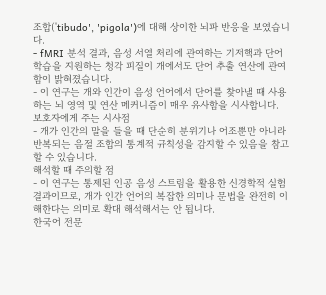조합('tibudo', 'pigola')에 대해 상이한 뇌파 반응을 보였습니다.
- fMRI 분석 결과, 음성 서열 처리에 관여하는 기저핵과 단어 학습을 지원하는 청각 피질이 개에서도 단어 추출 연산에 관여함이 밝혀졌습니다.
- 이 연구는 개와 인간이 음성 언어에서 단어를 찾아낼 때 사용하는 뇌 영역 및 연산 메커니즘이 매우 유사함을 시사합니다.
보호자에게 주는 시사점
- 개가 인간의 말을 들을 때 단순히 분위기나 어조뿐만 아니라 반복되는 음절 조합의 통계적 규칙성을 감지할 수 있음을 참고할 수 있습니다.
해석할 때 주의할 점
- 이 연구는 통제된 인공 음성 스트림을 활용한 신경학적 실험 결과이므로, 개가 인간 언어의 복잡한 의미나 문법을 완전히 이해한다는 의미로 확대 해석해서는 안 됩니다.
한국어 전문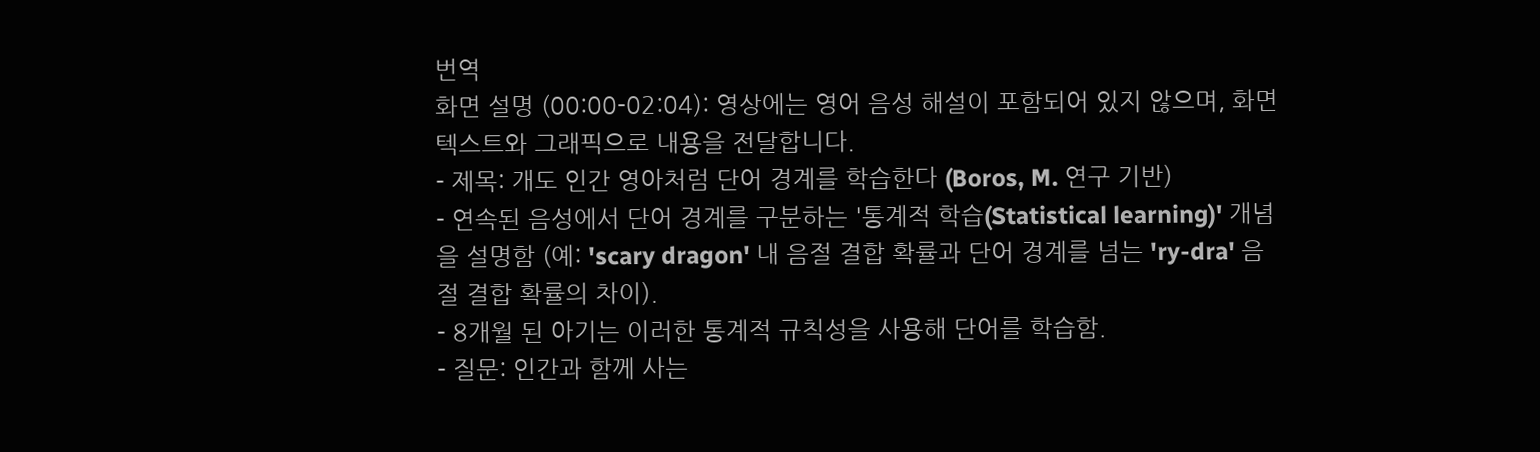번역
화면 설명 (00:00-02:04): 영상에는 영어 음성 해설이 포함되어 있지 않으며, 화면 텍스트와 그래픽으로 내용을 전달합니다.
- 제목: 개도 인간 영아처럼 단어 경계를 학습한다 (Boros, M. 연구 기반)
- 연속된 음성에서 단어 경계를 구분하는 '통계적 학습(Statistical learning)' 개념을 설명함 (예: 'scary dragon' 내 음절 결합 확률과 단어 경계를 넘는 'ry-dra' 음절 결합 확률의 차이).
- 8개월 된 아기는 이러한 통계적 규칙성을 사용해 단어를 학습함.
- 질문: 인간과 함께 사는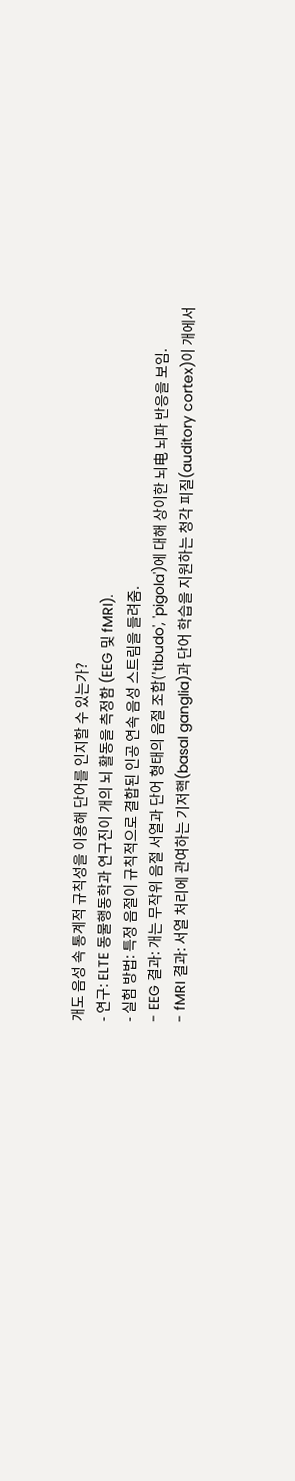개도 음성 속 통계적 규칙성을 이용해 단어를 인지할 수 있는가?
- 연구: ELTE 동물행동학과 연구진이 개의 뇌 활동을 측정함 (EEG 및 fMRI).
- 실험 방법: 특정 음절이 규칙적으로 결합된 인공 연속 음성 스트림을 들려줌.
- EEG 결과: 개는 무작위 음절 서열과 단어 형태의 음절 조합('tibudo', 'pigola')에 대해 상이한 뇌电 뇌파 반응을 보임.
- fMRI 결과: 서열 처리에 관여하는 기저핵(basal ganglia)과 단어 학습을 지원하는 청각 피질(auditory cortex)이 개에서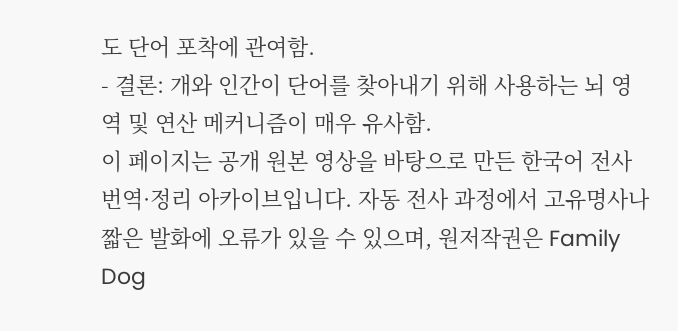도 단어 포착에 관여함.
- 결론: 개와 인간이 단어를 찾아내기 위해 사용하는 뇌 영역 및 연산 메커니즘이 매우 유사함.
이 페이지는 공개 원본 영상을 바탕으로 만든 한국어 전사 번역·정리 아카이브입니다. 자동 전사 과정에서 고유명사나 짧은 발화에 오류가 있을 수 있으며, 원저작권은 Family Dog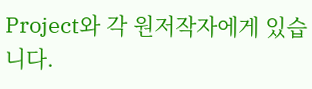Project와 각 원저작자에게 있습니다.